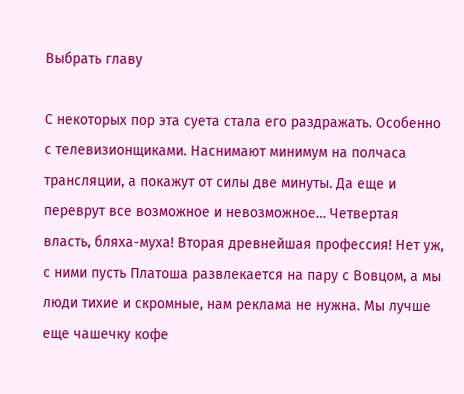Выбрать главу

С некоторых пор эта суета стала его раздражать. Особенно с телевизионщиками. Наснимают минимум на полчаса трансляции, а покажут от силы две минуты. Да еще и переврут все возможное и невозможное… Четвертая власть, бляха-муха! Вторая древнейшая профессия! Нет уж, с ними пусть Платоша развлекается на пару с Вовцом, а мы люди тихие и скромные, нам реклама не нужна. Мы лучше еще чашечку кофе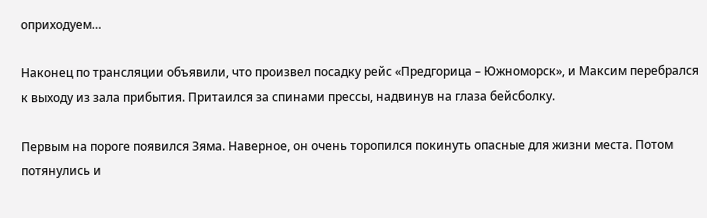оприходуем…

Наконец по трансляции объявили, что произвел посадку рейс «Предгорица – Южноморск», и Максим перебрался к выходу из зала прибытия. Притаился за спинами прессы, надвинув на глаза бейсболку.

Первым на пороге появился Зяма. Наверное, он очень торопился покинуть опасные для жизни места. Потом потянулись и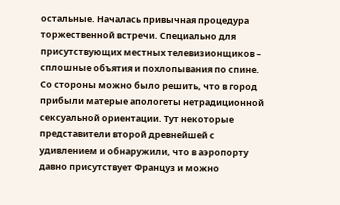остальные. Началась привычная процедура торжественной встречи. Специально для присутствующих местных телевизионщиков – сплошные объятия и похлопывания по спине. Со стороны можно было решить, что в город прибыли матерые апологеты нетрадиционной сексуальной ориентации. Тут некоторые представители второй древнейшей с удивлением и обнаружили, что в аэропорту давно присутствует Француз и можно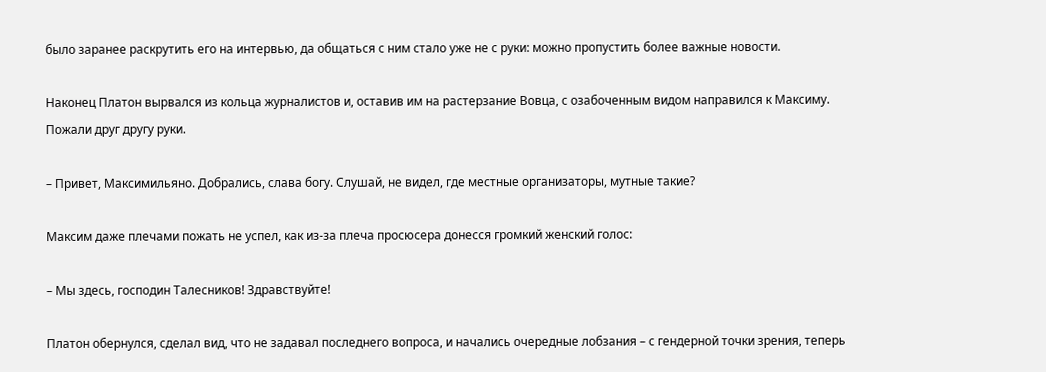было заранее раскрутить его на интервью, да общаться с ним стало уже не с руки: можно пропустить более важные новости.

Наконец Платон вырвался из кольца журналистов и, оставив им на растерзание Вовца, с озабоченным видом направился к Максиму. Пожали друг другу руки.

– Привет, Максимильяно. Добрались, слава богу. Слушай, не видел, где местные организаторы, мутные такие?

Максим даже плечами пожать не успел, как из-за плеча просюсера донесся громкий женский голос:

– Мы здесь, господин Талесников! Здравствуйте!

Платон обернулся, сделал вид, что не задавал последнего вопроса, и начались очередные лобзания – с гендерной точки зрения, теперь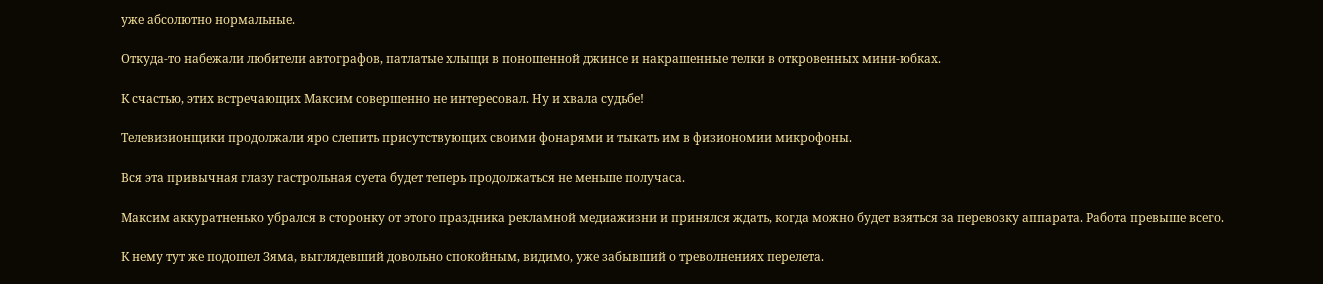уже абсолютно нормальные.

Откуда-то набежали любители автографов, патлатые хлыщи в поношенной джинсе и накрашенные телки в откровенных мини-юбках.

К счастью, этих встречающих Максим совершенно не интересовал. Ну и хвала судьбе!

Телевизионщики продолжали яро слепить присутствующих своими фонарями и тыкать им в физиономии микрофоны.

Вся эта привычная глазу гастрольная суета будет теперь продолжаться не меньше получаса.

Максим аккуратненько убрался в сторонку от этого праздника рекламной медиажизни и принялся ждать, когда можно будет взяться за перевозку аппарата. Работа превыше всего.

К нему тут же подошел Зяма, выглядевший довольно спокойным, видимо, уже забывший о треволнениях перелета.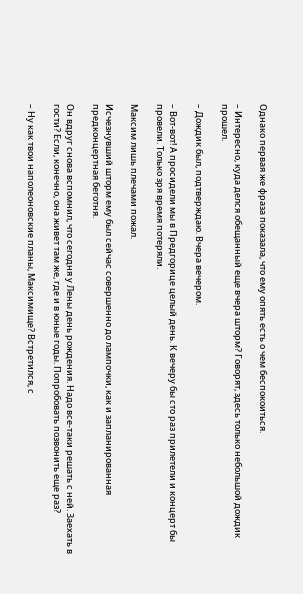Однако первая же фраза показала, что ему опять есть о чем беспокоиться.

– Интересно, куда делся обещанный еще вчера шторм? Говорят, здесь только небольшой дождик прошел.

– Дождик был, подтверждаю. Вчера вечером.

– Вот-вот! А просидели мы в Предгорице целый день. К вечеру бы сто раз прилетели и концерт бы провели. Только зря время потеряли.

Максим лишь плечами пожал.

Исчезнувший шторм ему был сейчас совершенно до лампочки, как и запланированная предконцертная беготня.

Он вдруг снова вспомнил, что сегодня у Лены день рождения. Надо все-таки решать с ней. Заехать в гости? Если, конечно, она живет там же, где и в юные годы. Попробовать позвонить еще раз?

– Ну как твои наполеоновские планы, Максимище? Встретился, с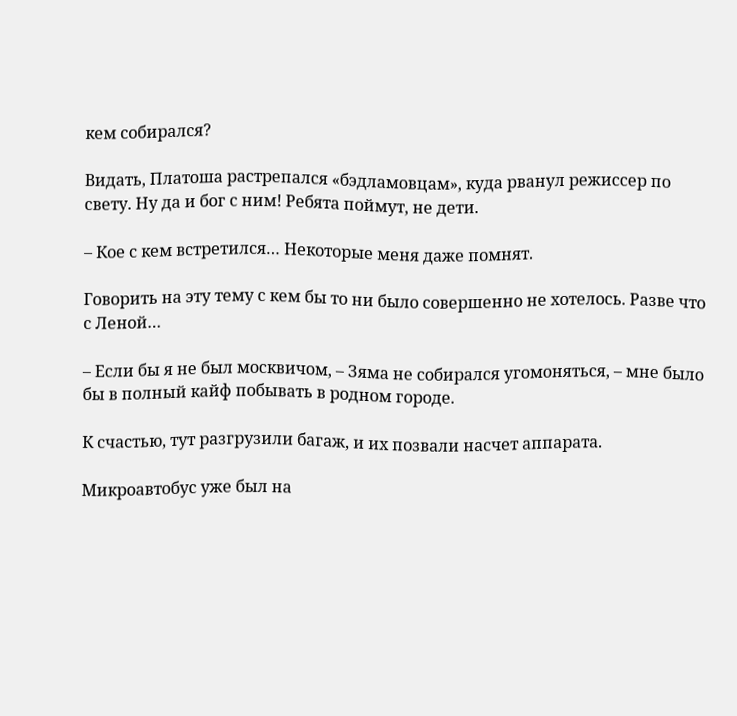кем собирался?

Видать, Платоша растрепался «бэдламовцам», куда рванул режиссер по свету. Ну да и бог с ним! Ребята поймут, не дети.

– Кое с кем встретился… Некоторые меня даже помнят.

Говорить на эту тему с кем бы то ни было совершенно не хотелось. Разве что с Леной…

– Если бы я не был москвичом, – Зяма не собирался угомоняться, – мне было бы в полный кайф побывать в родном городе.

К счастью, тут разгрузили багаж, и их позвали насчет аппарата.

Микроавтобус уже был на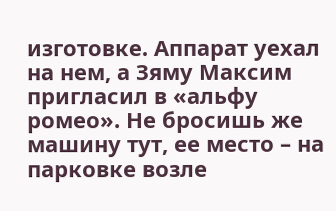изготовке. Аппарат уехал на нем, а Зяму Максим пригласил в «альфу ромео». Не бросишь же машину тут, ее место – на парковке возле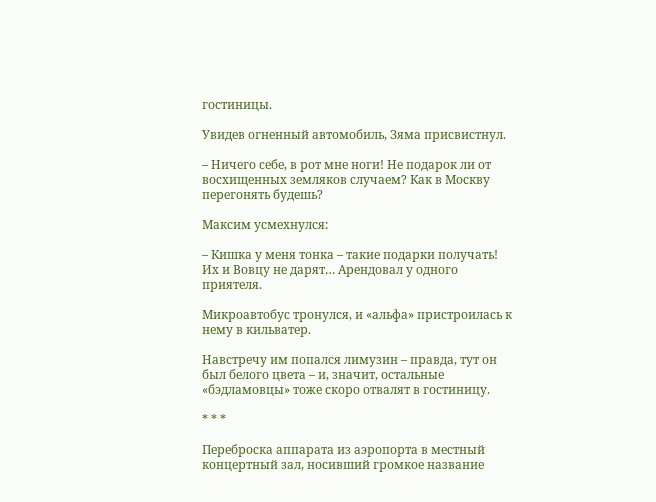гостиницы.

Увидев огненный автомобиль, Зяма присвистнул.

– Ничего себе, в рот мне ноги! Не подарок ли от восхищенных земляков случаем? Как в Москву перегонять будешь?

Максим усмехнулся:

– Кишка у меня тонка – такие подарки получать! Их и Вовцу не дарят… Арендовал у одного приятеля.

Микроавтобус тронулся, и «альфа» пристроилась к нему в кильватер.

Навстречу им попался лимузин – правда, тут он был белого цвета – и, значит, остальные «бэдламовцы» тоже скоро отвалят в гостиницу.

* * *

Переброска аппарата из аэропорта в местный концертный зал, носивший громкое название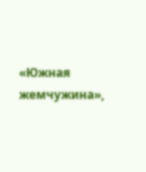«Южная жемчужина»,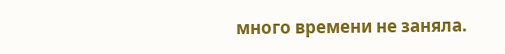много времени не заняла.